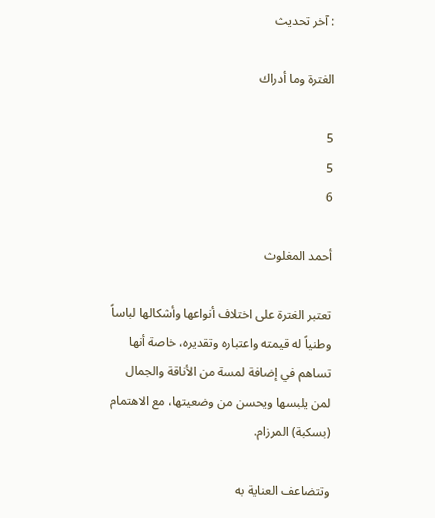: آخر تحديث

الغترة وما أدراك

5
5
6

أحمد المغلوث

تعتبر الغترة على اختلاف أنواعها وأشكالها لباساً وطنياً له قيمته واعتباره وتقديره، خاصة أنها تساهم في إضافة لمسة من الأناقة والجمال لمن يلبسها ويحسن من وضعيتها، مع الاهتمام (بسكبة) المرزام.

وتتضاعف العناية به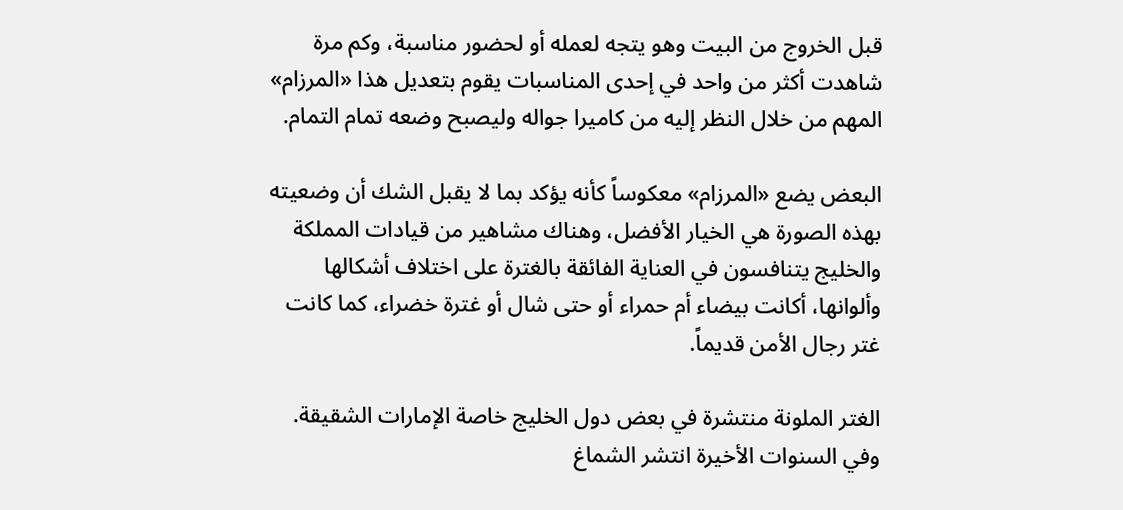قبل الخروج من البيت وهو يتجه لعمله أو لحضور مناسبة، وكم مرة شاهدت أكثر من واحد في إحدى المناسبات يقوم بتعديل هذا «المرزام» المهم من خلال النظر إليه من كاميرا جواله وليصبح وضعه تمام التمام.

البعض يضع «المرزام» معكوساً كأنه يؤكد بما لا يقبل الشك أن وضعيته بهذه الصورة هي الخيار الأفضل، وهناك مشاهير من قيادات المملكة والخليج يتنافسون في العناية الفائقة بالغترة على اختلاف أشكالها وألوانها، أكانت بيضاء أم حمراء أو حتى شال أو غترة خضراء، كما كانت غتر رجال الأمن قديماً.

الغتر الملونة منتشرة في بعض دول الخليج خاصة الإمارات الشقيقة. وفي السنوات الأخيرة انتشر الشماغ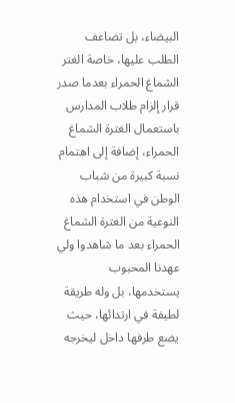البيضاء، بل تضاعف الطلب عليها، خاصة الغتر الشماغ الحمراء بعدما صدر قرار إلزام طلاب المدارس باستعمال الغترة الشماغ الحمراء، إضافة إلى اهتمام نسبة كبيرة من شباب الوطن في استخدام هذه النوعية من الغترة الشماغ الحمراء بعد ما شاهدوا ولي عهدنا المحبوب يستخدمها، بل وله طريقة لطيفة في ارتدائها، حيث يضع طرفها داخل ليخرجه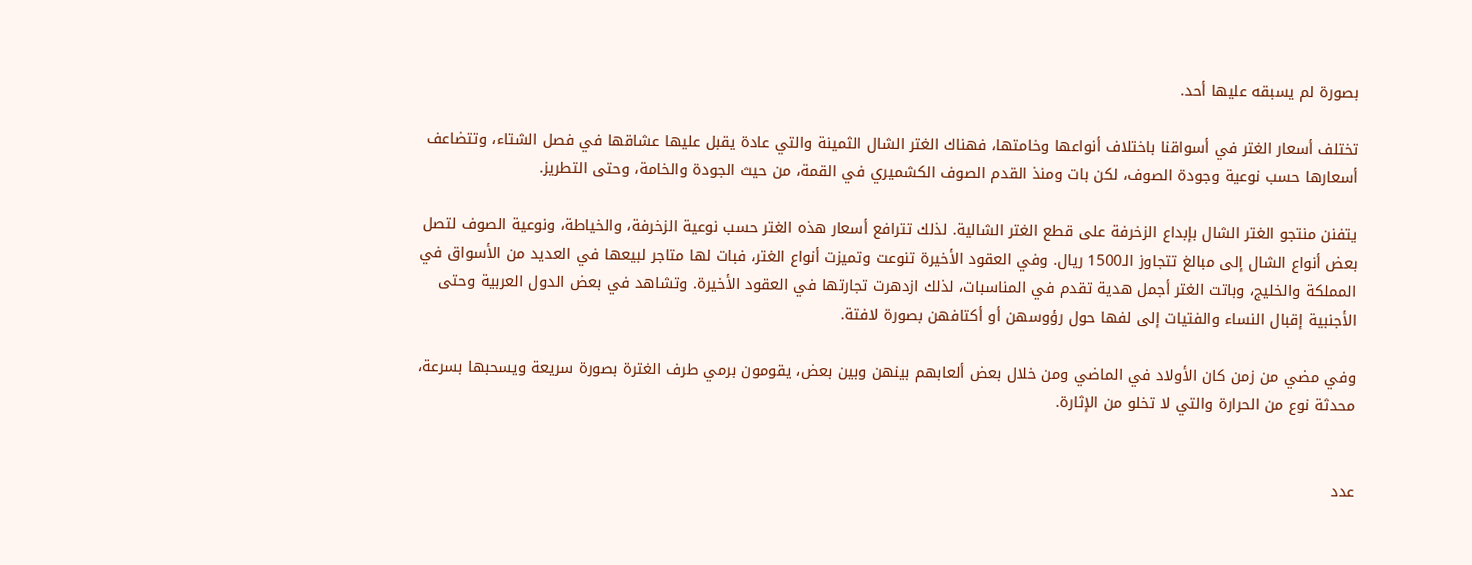بصورة لم يسبقه عليها أحد.

تختلف أسعار الغتر في أسواقنا باختلاف أنواعها وخامتها، فهناك الغتر الشال الثمينة والتي عادة يقبل عليها عشاقها في فصل الشتاء، وتتضاعف أسعارها حسب نوعية وجودة الصوف، لكن بات ومنذ القدم الصوف الكشميري في القمة، من حيث الجودة والخامة، وحتى التطريز.

يتفنن منتجو الغتر الشال بإبداع الزخرفة على قطع الغتر الشالية. لذلك تترافع أسعار هذه الغتر حسب نوعية الزخرفة، والخياطة، ونوعية الصوف لتصل بعض أنواع الشال إلى مبالغ تتجاوز الـ1500 ريال. وفي العقود الأخيرة تنوعت وتميزت أنواع الغتر، فبات لها متاجر لبيعها في العديد من الأسواق في المملكة والخليج، وباتت الغتر أجمل هدية تقدم في المناسبات، لذلك ازدهرت تجارتها في العقود الأخيرة. وتشاهد في بعض الدول العربية وحتى الأجنبية إقبال النساء والفتيات إلى لفها حول رؤوسهن أو أكتافهن بصورة لافتة.

وفي مضي من زمن كان الأولاد في الماضي ومن خلال بعض ألعابهم بينهن وبين بعض، يقومون برمي طرف الغترة بصورة سريعة ويسحبها بسرعة، محدثة نوع من الحرارة والتي لا تخلو من الإثارة.


عدد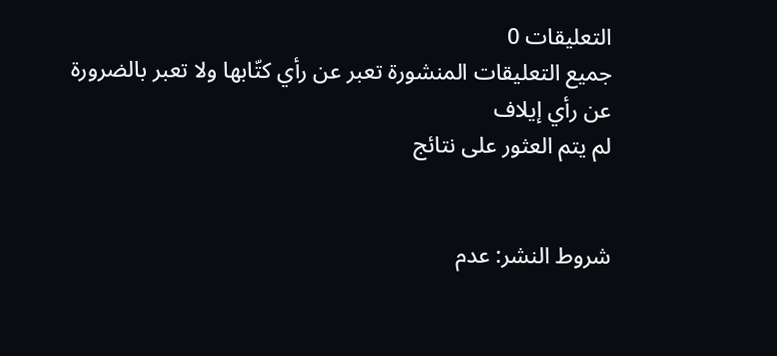التعليقات 0
جميع التعليقات المنشورة تعبر عن رأي كتّابها ولا تعبر بالضرورة عن رأي إيلاف
لم يتم العثور على نتائج


شروط النشر: عدم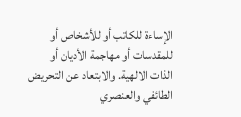الإساءة للكاتب أو للأشخاص أو للمقدسات أو مهاجمة الأديان أو الذات الالهية. والابتعاد عن التحريض الطائفي والعنصري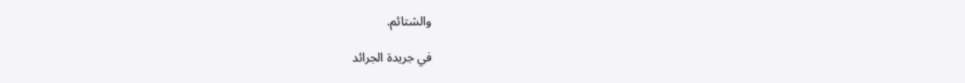والشتائم.

في جريدة الجرائد